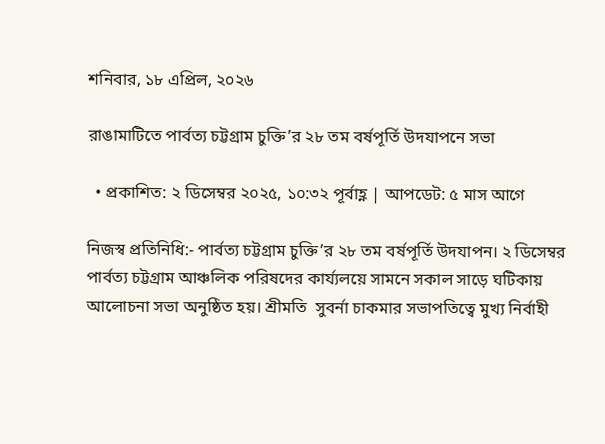শনিবার, ১৮ এপ্রিল, ২০২৬

রাঙামাটিতে পার্বত্য চট্টগ্রাম চুক্তি’র ২৮ তম বর্ষপূর্তি উদযাপনে সভা

  • প্রকাশিত: ২ ডিসেম্বর ২০২৫, ১০:৩২ পূর্বাহ্ণ | আপডেট: ৫ মাস আগে

নিজস্ব প্রতিনিধি:- পার্বত্য চট্টগ্রাম চুক্তি’র ২৮ তম বর্ষপূর্তি উদযাপন। ২ ডিসেম্বর পার্বত্য চট্টগ্রাম আঞ্চলিক পরিষদের কার্য্যলয়ে সামনে সকাল সাড়ে ঘটিকায় আলোচনা সভা অনুষ্ঠিত হয়। শ্রীমতি  সুবর্না চাকমার সভাপতিত্বে মুখ্য নির্বাহী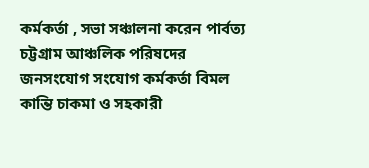কর্মকর্তা , সভা সঞ্চালনা করেন পার্বত্য চট্টগ্রাম আঞ্চলিক পরিষদের জনসংযোগ সংযোগ কর্মকর্তা বিমল কান্তি চাকমা ও সহকারী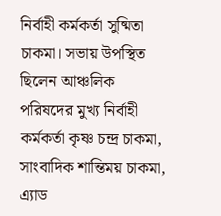নির্বাহী কর্মকর্তা সুষ্মিতা চাকমা। সভায় উপস্থিত ছিলেন আঞ্চলিক পরিষদের মুখ্য নির্বাহী কর্মকর্তা কৃষ্ণ চন্দ্র চাকমা,  সাংবাদিক শান্তিময় চাকমা, এ্যাড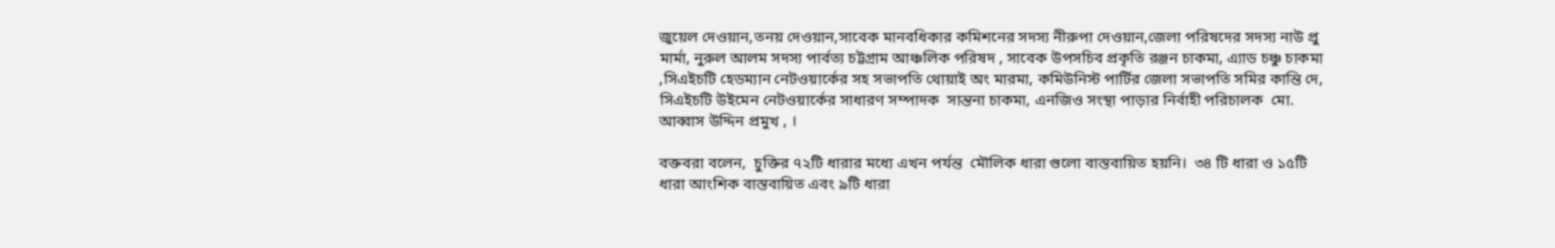জুয়েল দেওয়ান,তনয় দেওয়ান,সাবেক মানবধিকার কমিশনের সদস্য নীরুপা দেওয়ান,জেলা পরিষদের সদস্য নাউ প্রু মার্মা, নুরুল আলম সদস্য পার্বত্য চট্টগ্রাম আঞ্চলিক পরিষদ , সাবেক উপসচিব প্রকৃতি রঞ্জন চাকমা, এ্যাড চঞ্চু চাকমা ,সিএইচটি হেডম্যান নেটওয়ার্কের সহ সভাপতি থোয়াই অং মারমা, কমিউনিস্ট পার্টির জেলা সভাপতি সমির কান্তি দে, সিএইচটি উইমেন নেটওয়ার্কের সাধারণ সম্পাদক  সান্তনা চাকমা, এনজিও সংস্থা পাড়ার নির্বাহী পরিচালক  মো. আব্বাস উদ্দিন প্রমুখ , ।

বক্তবরা বলেন,  চুক্তির ৭২টি ধারার মধ্যে এখন পর্যন্ত  মৌলিক ধারা গুলো বাস্তবায়িত হয়নি।  ৩৪ টি ধারা ও ১৫টি ধারা আংশিক বাস্তবায়িত এবং ৯টি ধারা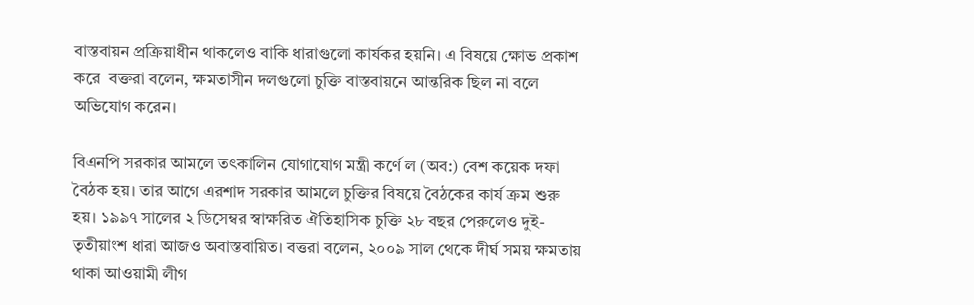বাস্তবায়ন প্রক্রিয়াধীন থাকলেও বাকি ধারাগুলো কার্যকর হয়নি। এ বিষয়ে ক্ষোভ প্রকাশ করে  বক্তরা বলেন, ক্ষমতাসীন দলগুলো চুক্তি বাস্তবায়নে আন্তরিক ছিল না বলে অভিযোগ করেন।

বিএনপি সরকার আমলে তৎকালিন যোগাযোগ মন্ত্রী কর্ণে ল (অব:) বেশ কয়েক দফা বৈঠক হয়। তার আগে এরশাদ সরকার আমলে চুক্তির বিষয়ে বৈঠকের কার্য ক্রম শুরু হয়। ১৯৯৭ সালের ২ ডিসেম্বর স্বাক্ষরিত ঐতিহাসিক চুক্তি ২৮ বছর পেরুলেও দুই-তৃতীয়াংশ ধারা আজও অবাস্তবায়িত। বত্তরা বলেন, ২০০৯ সাল থেকে দীর্ঘ সময় ক্ষমতায় থাকা আওয়ামী লীগ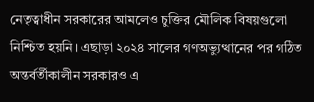নেতৃত্বাধীন সরকারের আমলেও চুক্তির মৌলিক বিষয়গুলো নিশ্চিত হয়নি। এছাড়া ২০২৪ সালের গণঅভ্যুত্থানের পর গঠিত অন্তর্বর্তীকালীন সরকারও এ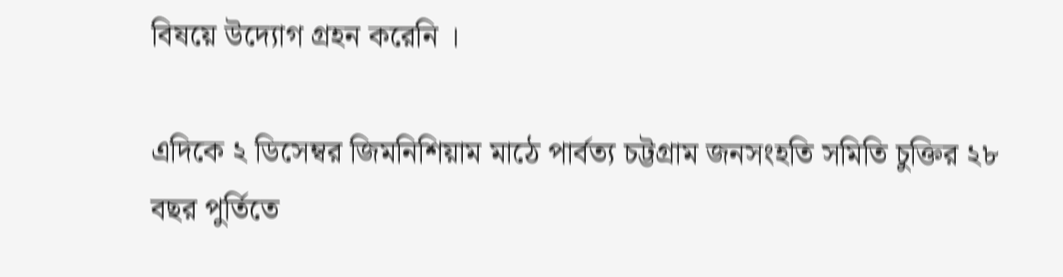বিষয়ে উদ্যোগ গ্রহন করেনি ।

এদিকে ২ ডিসেম্বর জিমনিশিয়াম মাঠে পার্বত্য চট্টগ্রাম জনসংহতি সমিতি চুক্তির ২৮ বছর পুর্তিতে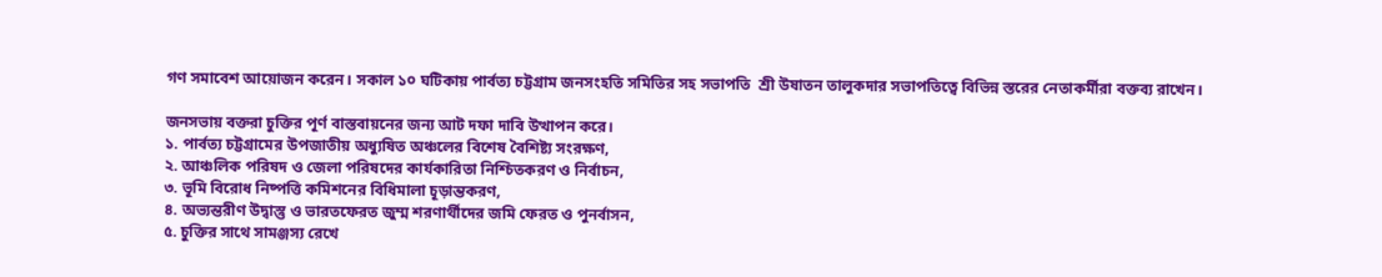গণ সমাবেশ আয়োজন করেন। সকাল ১০ ঘটিকায় পার্বত্য চট্টগ্রাম জনসংহতি সমিতির সহ সভাপতি  শ্রী উষাতন তালুকদার সভাপতিত্বে বিভিন্ন স্তরের নেতাকর্মীরা বক্তব্য রাখেন।

জনসভায় বক্তরা চুক্তির পূর্ণ বাস্তবায়নের জন্য আট দফা দাবি উত্থাপন করে।
১. পার্বত্য চট্টগ্রামের উপজাতীয় অধ্যুষিত অঞ্চলের বিশেষ বৈশিষ্ট্য সংরক্ষণ,
২. আঞ্চলিক পরিষদ ও জেলা পরিষদের কার্যকারিতা নিশ্চিতকরণ ও নির্বাচন,
৩. ভূমি বিরোধ নিষ্পত্তি কমিশনের বিধিমালা চূড়ান্তকরণ,
৪. অভ্যন্তরীণ উদ্বাস্তু ও ভারতফেরত জুম্ম শরণার্থীদের জমি ফেরত ও পুনর্বাসন,
৫. চুক্তির সাথে সামঞ্জস্য রেখে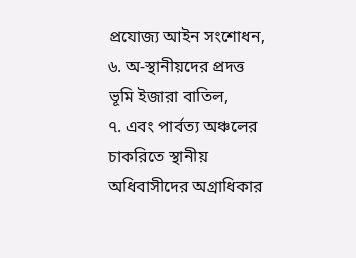প্রযোজ্য আইন সংশোধন,
৬. অ-স্থানীয়দের প্রদত্ত ভূমি ইজারা বাতিল,
৭. এবং পার্বত্য অঞ্চলের চাকরিতে স্থানীয় অধিবাসীদের অগ্রাধিকার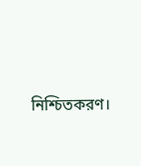নিশ্চিতকরণ।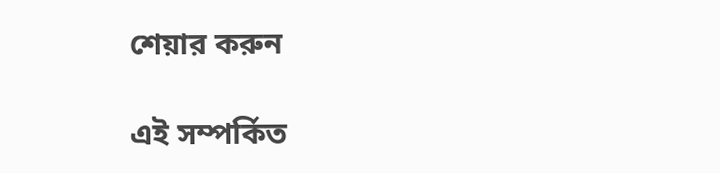শেয়ার করুন

এই সম্পর্কিত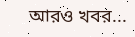আরও খবর...